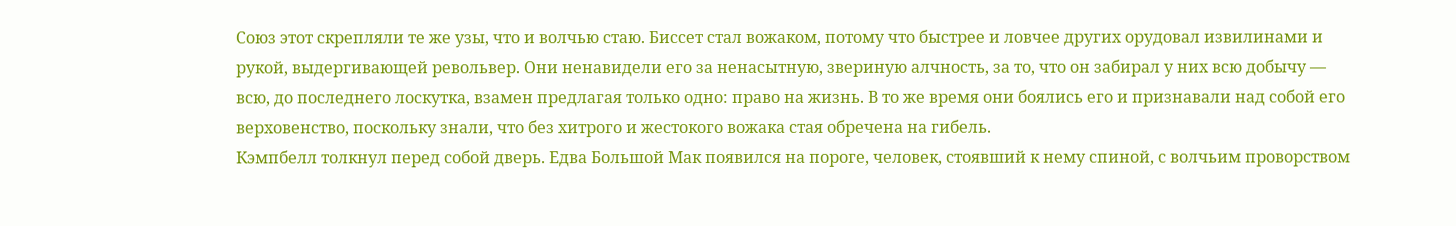Союз этот скрепляли те же узы, что и волчью стаю. Биссет стал вожаком, потому что быстрее и ловчее других орудовал извилинами и рукой, выдергивающей револьвер. Они ненавидели его за ненасытную, звериную алчность, за то, что он забирал у них всю добычу — всю, до последнего лоскутка, взамен предлагая только одно: право на жизнь. В то же время они боялись его и признавали над собой его верховенство, поскольку знали, что без хитрого и жестокого вожака стая обречена на гибель.
Кэмпбелл толкнул перед собой дверь. Едва Большой Мак появился на пороге, человек, стоявший к нему спиной, с волчьим проворством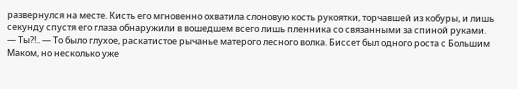развернулся на месте. Кисть его мгновенно охватила слоновую кость рукоятки, торчавшей из кобуры, и лишь секунду спустя его глаза обнаружили в вошедшем всего лишь пленника со связанными за спиной руками.
— Ты?!.. — То было глухое, раскатистое рычанье матерого лесного волка. Биссет был одного роста с Большим Маком, но несколько уже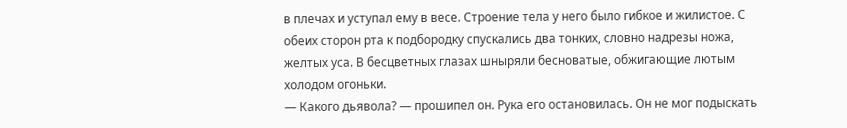в плечах и уступал ему в весе. Строение тела у него было гибкое и жилистое. С обеих сторон рта к подбородку спускались два тонких, словно надрезы ножа, желтых уса. В бесцветных глазах шныряли бесноватые, обжигающие лютым холодом огоньки.
— Какого дьявола? — прошипел он. Рука его остановилась. Он не мог подыскать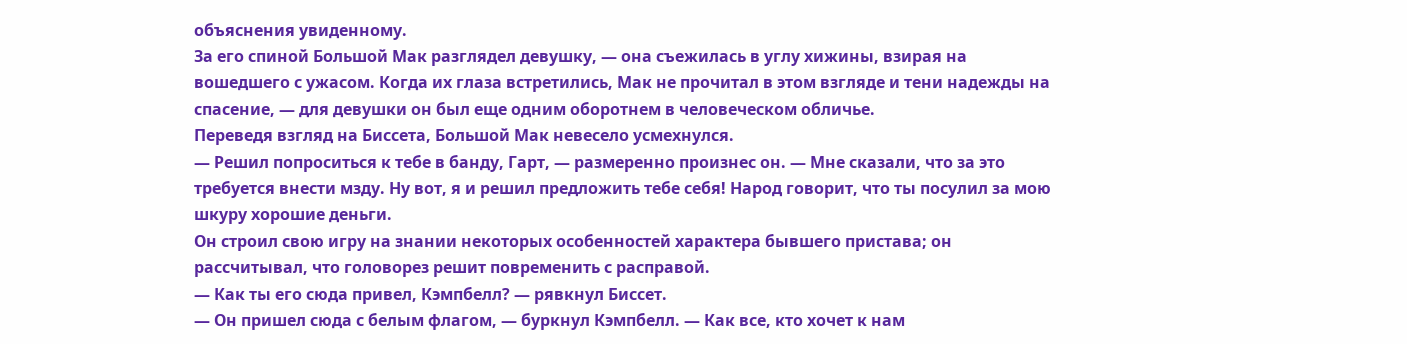объяснения увиденному.
За его спиной Большой Мак разглядел девушку, — она съежилась в углу хижины, взирая на вошедшего с ужасом. Когда их глаза встретились, Мак не прочитал в этом взгляде и тени надежды на спасение, — для девушки он был еще одним оборотнем в человеческом обличье.
Переведя взгляд на Биссета, Большой Мак невесело усмехнулся.
— Решил попроситься к тебе в банду, Гарт, — размеренно произнес он. — Мне сказали, что за это требуется внести мзду. Ну вот, я и решил предложить тебе себя! Народ говорит, что ты посулил за мою шкуру хорошие деньги.
Он строил свою игру на знании некоторых особенностей характера бывшего пристава; он рассчитывал, что головорез решит повременить с расправой.
— Как ты его сюда привел, Кэмпбелл? — рявкнул Биссет.
— Он пришел сюда с белым флагом, — буркнул Кэмпбелл. — Как все, кто хочет к нам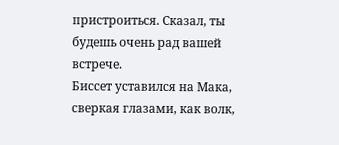пристроиться. Сказал, ты будешь очень рад вашей встрече.
Биссет уставился на Мака, сверкая глазами, как волк,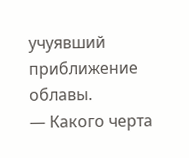учуявший приближение облавы.
— Какого черта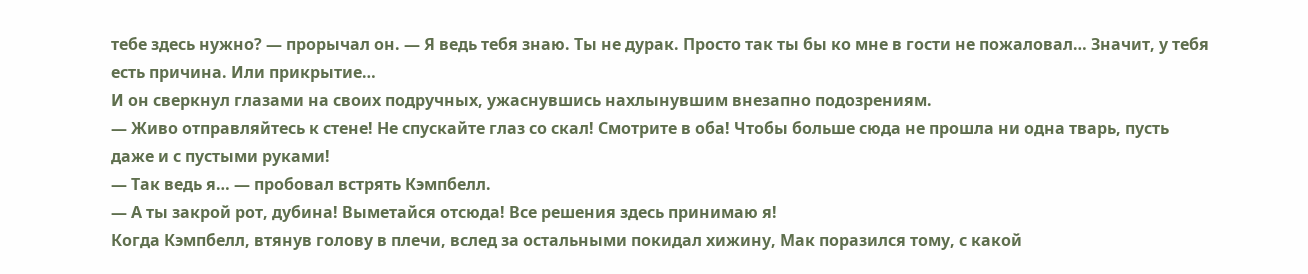тебе здесь нужно? — прорычал он. — Я ведь тебя знаю. Ты не дурак. Просто так ты бы ко мне в гости не пожаловал… Значит, у тебя есть причина. Или прикрытие…
И он сверкнул глазами на своих подручных, ужаснувшись нахлынувшим внезапно подозрениям.
— Живо отправляйтесь к стене! Не спускайте глаз со скал! Смотрите в оба! Чтобы больше сюда не прошла ни одна тварь, пусть даже и с пустыми руками!
— Так ведь я… — пробовал встрять Кэмпбелл.
— А ты закрой рот, дубина! Выметайся отсюда! Все решения здесь принимаю я!
Когда Кэмпбелл, втянув голову в плечи, вслед за остальными покидал хижину, Мак поразился тому, с какой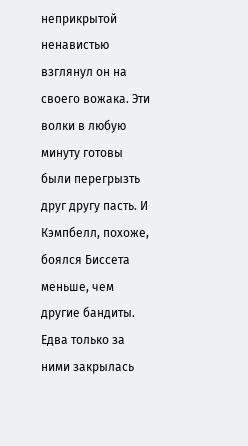неприкрытой ненавистью взглянул он на своего вожака. Эти волки в любую минуту готовы были перегрызть друг другу пасть. И Кэмпбелл, похоже, боялся Биссета меньше, чем другие бандиты.
Едва только за ними закрылась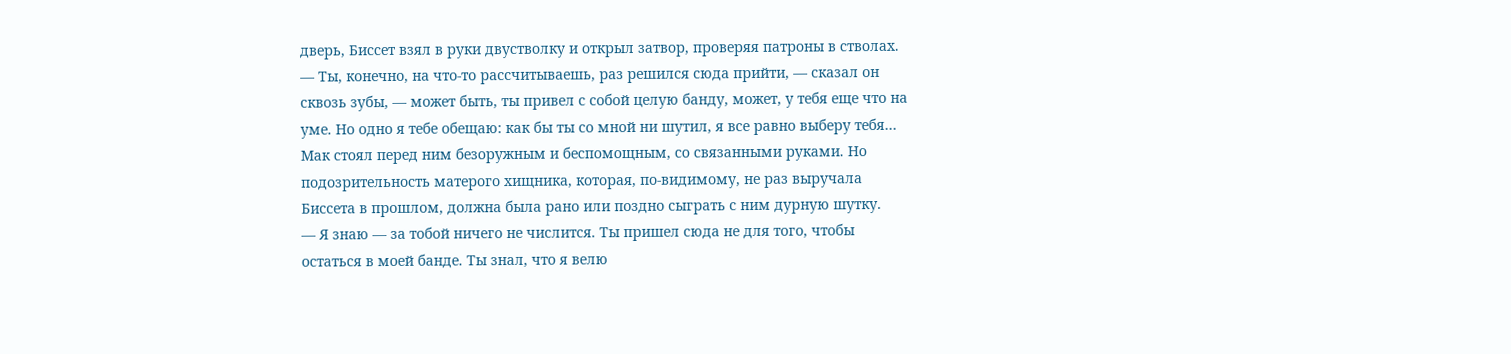дверь, Биссет взял в руки двустволку и открыл затвор, проверяя патроны в стволах.
— Ты, конечно, на что-то рассчитываешь, раз решился сюда прийти, — сказал он сквозь зубы, — может быть, ты привел с собой целую банду, может, у тебя еще что на уме. Но одно я тебе обещаю: как бы ты со мной ни шутил, я все равно выберу тебя…
Мак стоял перед ним безоружным и беспомощным, со связанными руками. Но подозрительность матерого хищника, которая, по-видимому, не раз выручала Биссета в прошлом, должна была рано или поздно сыграть с ним дурную шутку.
— Я знаю — за тобой ничего не числится. Ты пришел сюда не для того, чтобы остаться в моей банде. Ты знал, что я велю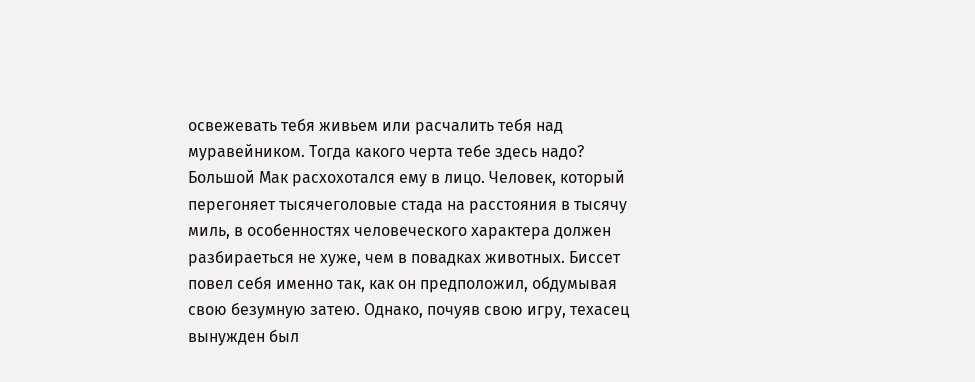освежевать тебя живьем или расчалить тебя над муравейником. Тогда какого черта тебе здесь надо? Большой Мак расхохотался ему в лицо. Человек, который перегоняет тысячеголовые стада на расстояния в тысячу миль, в особенностях человеческого характера должен разбираеться не хуже, чем в повадках животных. Биссет повел себя именно так, как он предположил, обдумывая свою безумную затею. Однако, почуяв свою игру, техасец вынужден был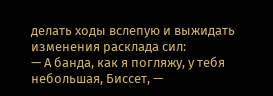делать ходы вслепую и выжидать изменения расклада сил:
— А банда, как я погляжу, у тебя небольшая, Биссет, —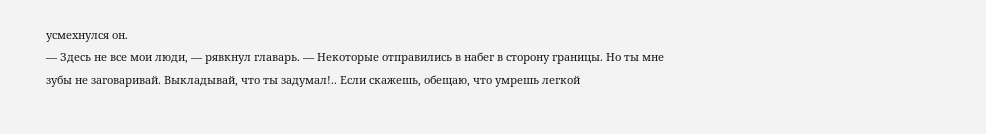усмехнулся он.
— Здесь не все мои люди, — рявкнул главарь. — Некоторые отправились в набег в сторону границы. Но ты мне зубы не заговаривай. Выкладывай, что ты задумал!.. Если скажешь, обещаю, что умрешь легкой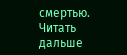смертью.
Читать дальше